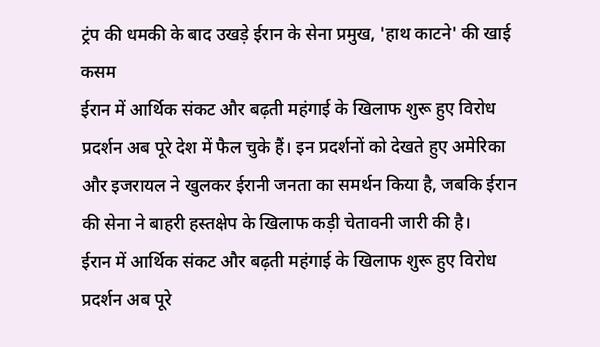ट्रंप की धमकी के बाद उखड़े ईरान के सेना प्रमुख, 'हाथ काटने' की खाई कसम
ईरान में आर्थिक संकट और बढ़ती महंगाई के खिलाफ शुरू हुए विरोध प्रदर्शन अब पूरे देश में फैल चुके हैं। इन प्रदर्शनों को देखते हुए अमेरिका और इजरायल ने खुलकर ईरानी जनता का समर्थन किया है, जबकि ईरान की सेना ने बाहरी हस्तक्षेप के खिलाफ कड़ी चेतावनी जारी की है।
ईरान में आर्थिक संकट और बढ़ती महंगाई के खिलाफ शुरू हुए विरोध प्रदर्शन अब पूरे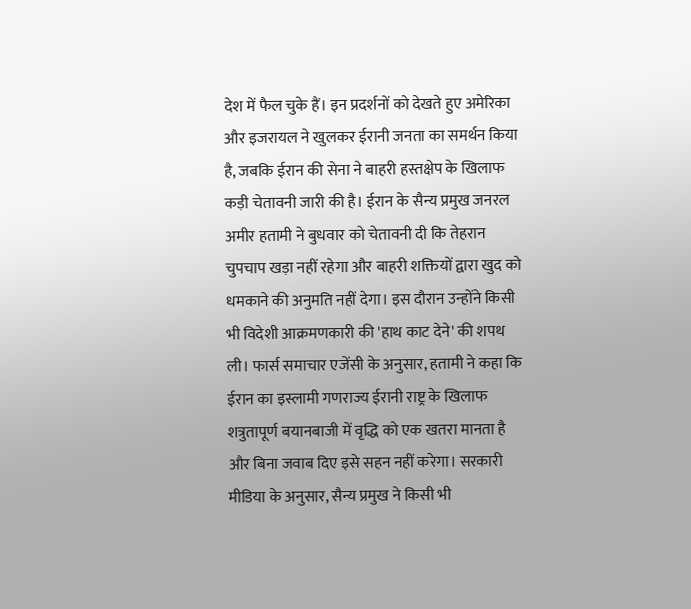देश में फैल चुके हैं। इन प्रदर्शनों को देखते हुए अमेरिका और इजरायल ने खुलकर ईरानी जनता का समर्थन किया है, जबकि ईरान की सेना ने बाहरी हस्तक्षेप के खिलाफ कड़ी चेतावनी जारी की है। ईरान के सैन्य प्रमुख जनरल अमीर हतामी ने बुधवार को चेतावनी दी कि तेहरान चुपचाप खड़ा नहीं रहेगा और बाहरी शक्तियों द्वारा खुद को धमकाने की अनुमति नहीं देगा। इस दौरान उन्होंने किसी भी विदेशी आक्रमणकारी की 'हाथ काट देने' की शपथ ली। फार्स समाचार एजेंसी के अनुसार, हतामी ने कहा कि ईरान का इस्लामी गणराज्य ईरानी राष्ट्र के खिलाफ शत्रुतापूर्ण बयानबाजी में वृद्धि को एक खतरा मानता है और बिना जवाब दिए इसे सहन नहीं करेगा। सरकारी मीडिया के अनुसार, सैन्य प्रमुख ने किसी भी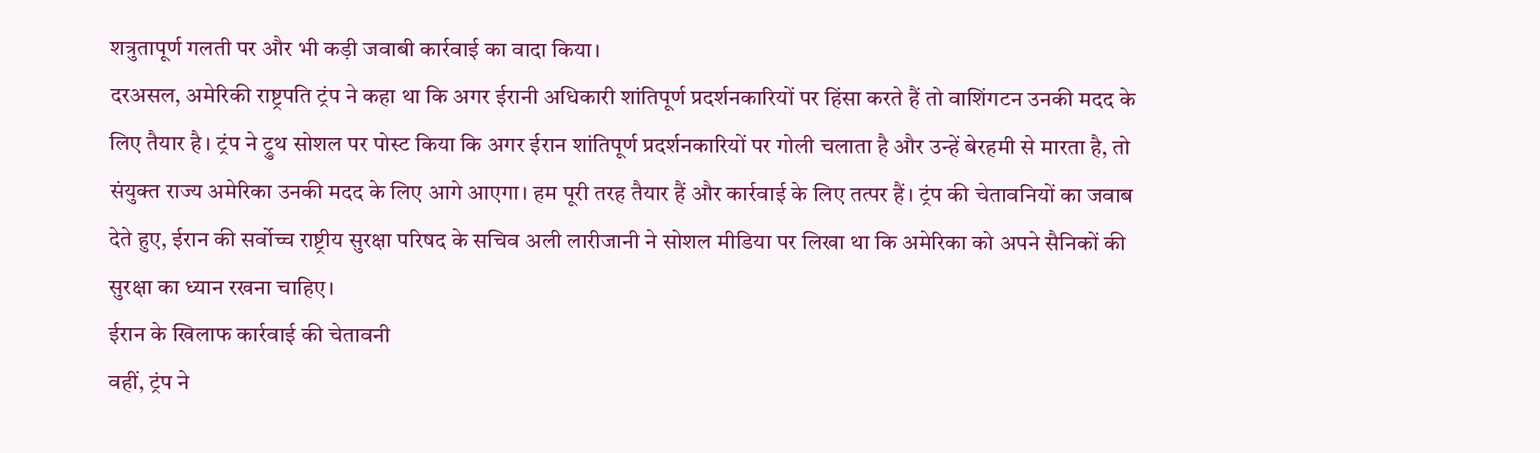शत्रुतापूर्ण गलती पर और भी कड़ी जवाबी कार्रवाई का वादा किया।
दरअसल, अमेरिकी राष्ट्रपति ट्रंप ने कहा था कि अगर ईरानी अधिकारी शांतिपूर्ण प्रदर्शनकारियों पर हिंसा करते हैं तो वाशिंगटन उनकी मदद के लिए तैयार है। ट्रंप ने ट्रुथ सोशल पर पोस्ट किया कि अगर ईरान शांतिपूर्ण प्रदर्शनकारियों पर गोली चलाता है और उन्हें बेरहमी से मारता है, तो संयुक्त राज्य अमेरिका उनकी मदद के लिए आगे आएगा। हम पूरी तरह तैयार हैं और कार्रवाई के लिए तत्पर हैं। ट्रंप की चेतावनियों का जवाब देते हुए, ईरान की सर्वोच्च राष्ट्रीय सुरक्षा परिषद के सचिव अली लारीजानी ने सोशल मीडिया पर लिखा था कि अमेरिका को अपने सैनिकों की सुरक्षा का ध्यान रखना चाहिए।
ईरान के खिलाफ कार्रवाई की चेतावनी
वहीं, ट्रंप ने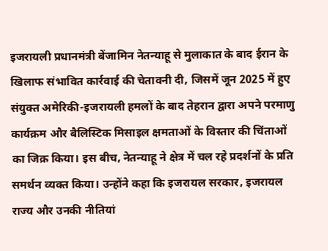इजरायली प्रधानमंत्री बेंजामिन नेतन्याहू से मुलाकात के बाद ईरान के खिलाफ संभावित कार्रवाई की चेतावनी दी, जिसमें जून 2025 में हुए संयुक्त अमेरिकी-इजरायली हमलों के बाद तेहरान द्वारा अपने परमाणु कार्यक्रम और बैलिस्टिक मिसाइल क्षमताओं के विस्तार की चिंताओं का जिक्र किया। इस बीच, नेतन्याहू ने क्षेत्र में चल रहे प्रदर्शनों के प्रति समर्थन व्यक्त किया। उन्होंने कहा कि इजरायल सरकार, इजरायल राज्य और उनकी नीतियां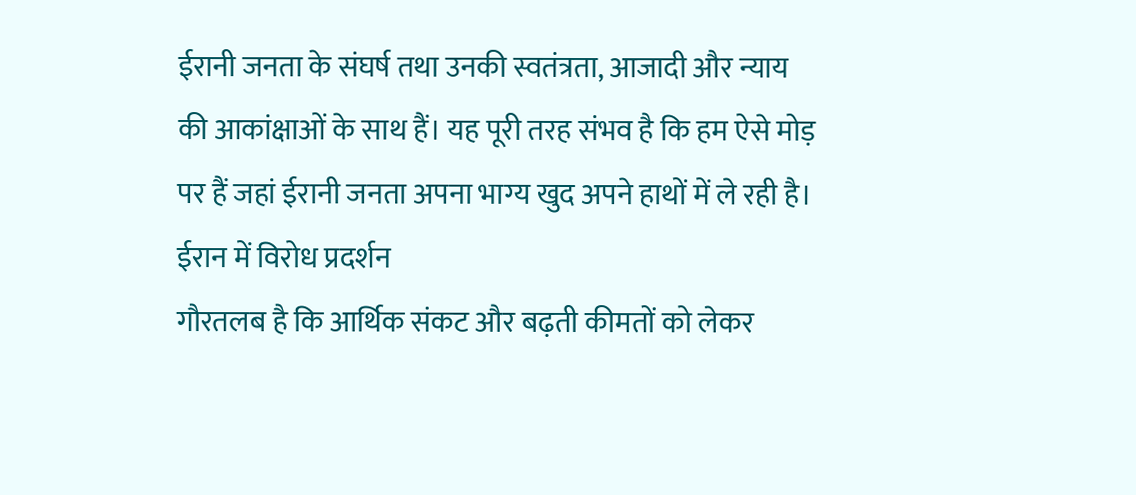ईरानी जनता के संघर्ष तथा उनकी स्वतंत्रता, आजादी और न्याय की आकांक्षाओं के साथ हैं। यह पूरी तरह संभव है कि हम ऐसे मोड़ पर हैं जहां ईरानी जनता अपना भाग्य खुद अपने हाथों में ले रही है।
ईरान में विरोध प्रदर्शन
गौरतलब है कि आर्थिक संकट और बढ़ती कीमतों को लेकर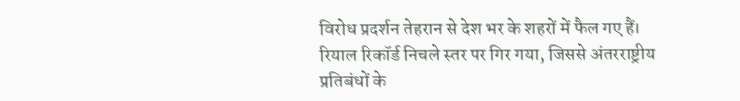विरोध प्रदर्शन तेहरान से देश भर के शहरों में फैल गए हैं। रियाल रिकॉर्ड निचले स्तर पर गिर गया, जिससे अंतरराष्ट्रीय प्रतिबंधों के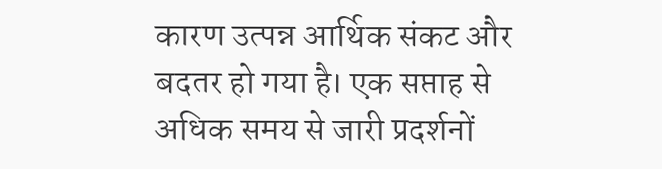कारण उत्पन्न आर्थिक संकट और बदतर हो गया है। एक सप्ताह से अधिक समय से जारी प्रदर्शनों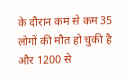के दौरान कम से कम 35 लोगों की मौत हो चुकी है और 1200 से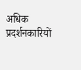अधिक प्रदर्शनकारियों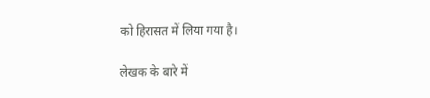को हिरासत में लिया गया है।

लेखक के बारे में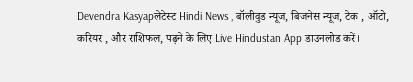Devendra Kasyapलेटेस्ट Hindi News , बॉलीवुड न्यूज, बिजनेस न्यूज, टेक , ऑटो, करियर , और राशिफल, पढ़ने के लिए Live Hindustan App डाउनलोड करें।